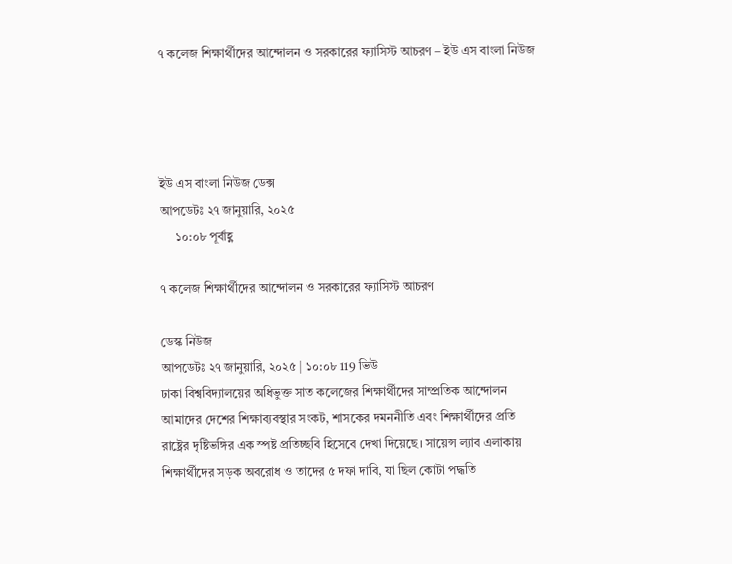৭ কলেজ শিক্ষার্থীদের আন্দোলন ও সরকারের ফ্যাসিস্ট আচরণ – ইউ এস বাংলা নিউজ




ইউ এস বাংলা নিউজ ডেক্স
আপডেটঃ ২৭ জানুয়ারি, ২০২৫
     ১০:০৮ পূর্বাহ্ণ

৭ কলেজ শিক্ষার্থীদের আন্দোলন ও সরকারের ফ্যাসিস্ট আচরণ

ডেস্ক নিউজ
আপডেটঃ ২৭ জানুয়ারি, ২০২৫ | ১০:০৮ 119 ভিউ
ঢাকা বিশ্ববিদ্যালয়ের অধিভুক্ত সাত কলেজের শিক্ষার্থীদের সাম্প্রতিক আন্দোলন আমাদের দেশের শিক্ষাব্যবস্থার সংকট, শাসকের দমননীতি এবং শিক্ষার্থীদের প্রতি রাষ্ট্রের দৃষ্টিভঙ্গির এক স্পষ্ট প্রতিচ্ছবি হিসেবে দেখা দিয়েছে। সায়েন্স ল্যাব এলাকায় শিক্ষার্থীদের সড়ক অবরোধ ও তাদের ৫ দফা দাবি, যা ছিল কোটা পদ্ধতি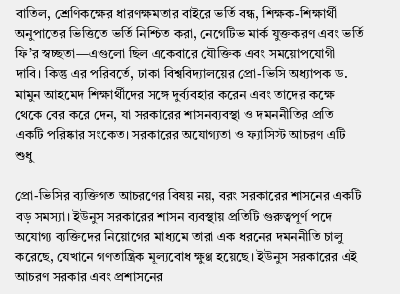বাতিল, শ্রেণিকক্ষের ধারণক্ষমতার বাইরে ভর্তি বন্ধ, শিক্ষক-শিক্ষার্থী অনুপাতের ভিত্তিতে ভর্তি নিশ্চিত করা, নেগেটিভ মার্ক যুক্তকরণ এবং ভর্তি ফি’র স্বচ্ছতা—এগুলো ছিল একেবারে যৌক্তিক এবং সময়োপযোগী দাবি। কিন্তু এর পরিবর্তে, ঢাকা বিশ্ববিদ্যালয়ের প্রো-ভিসি অধ্যাপক ড. মামুন আহমেদ শিক্ষার্থীদের সঙ্গে দুর্ব্যবহার করেন এবং তাদের কক্ষে থেকে বের করে দেন, যা সরকারের শাসনব্যবস্থা ও দমননীতির প্রতি একটি পরিষ্কার সংকেত। সরকারের অযোগ্যতা ও ফ্যাসিস্ট আচরণ এটি শুধু

প্রো-ভিসির ব্যক্তিগত আচরণের বিষয় নয়, বরং সরকারের শাসনের একটি বড় সমস্যা। ইউনুস সরকারের শাসন ব্যবস্থায় প্রতিটি গুরুত্বপূর্ণ পদে অযোগ্য ব্যক্তিদের নিয়োগের মাধ্যমে তারা এক ধরনের দমননীতি চালু করেছে, যেখানে গণতান্ত্রিক মূল্যবোধ ক্ষুণ্ণ হয়েছে। ইউনুস সরকারের এই আচরণ সরকার এবং প্রশাসনের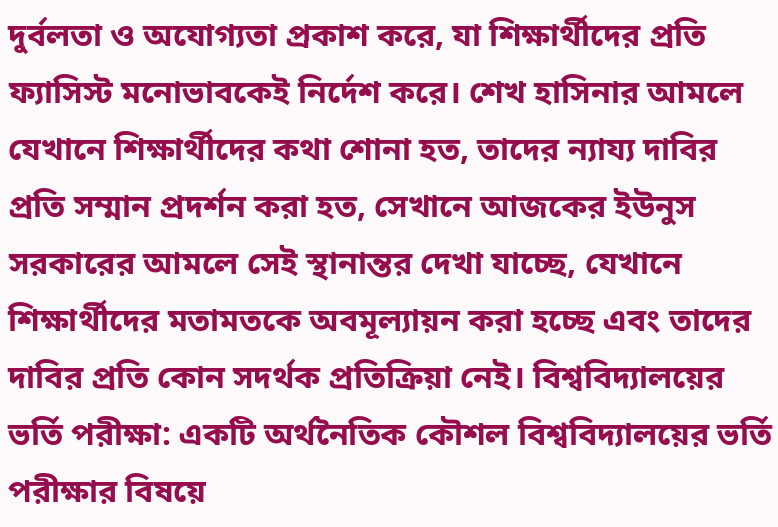দুর্বলতা ও অযোগ্যতা প্রকাশ করে, যা শিক্ষার্থীদের প্রতি ফ্যাসিস্ট মনোভাবকেই নির্দেশ করে। শেখ হাসিনার আমলে যেখানে শিক্ষার্থীদের কথা শোনা হত, তাদের ন্যায্য দাবির প্রতি সম্মান প্রদর্শন করা হত, সেখানে আজকের ইউনুস সরকারের আমলে সেই স্থানান্তর দেখা যাচ্ছে, যেখানে শিক্ষার্থীদের মতামতকে অবমূল্যায়ন করা হচ্ছে এবং তাদের দাবির প্রতি কোন সদর্থক প্রতিক্রিয়া নেই। বিশ্ববিদ্যালয়ের ভর্তি পরীক্ষা: একটি অর্থনৈতিক কৌশল বিশ্ববিদ্যালয়ের ভর্তি পরীক্ষার বিষয়ে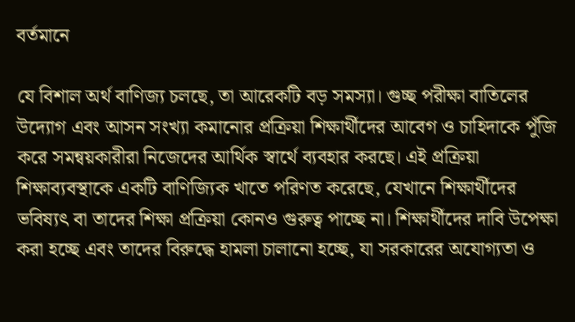বর্তমানে

যে বিশাল অর্থ বাণিজ্য চলছে, তা আরেকটি বড় সমস্যা। গুচ্ছ পরীক্ষা বাতিলের উদ্যোগ এবং আসন সংখ্যা কমানোর প্রক্রিয়া শিক্ষার্থীদের আবেগ ও চাহিদাকে পুঁজি করে সমন্বয়কারীরা নিজেদের আর্থিক স্বার্থে ব্যবহার করছে। এই প্রক্রিয়া শিক্ষাব্যবস্থাকে একটি বাণিজ্যিক খাতে পরিণত করেছে, যেখানে শিক্ষার্থীদের ভবিষ্যৎ বা তাদের শিক্ষা প্রক্রিয়া কোনও গুরুত্ব পাচ্ছে না। শিক্ষার্থীদের দাবি উপেক্ষা করা হচ্ছে এবং তাদের বিরুদ্ধে হামলা চালানো হচ্ছে, যা সরকারের অযোগ্যতা ও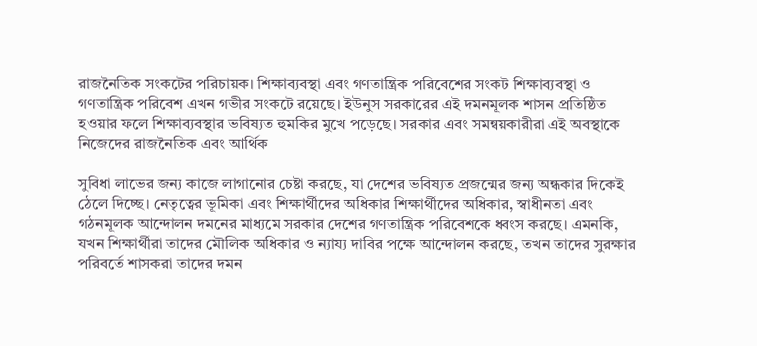রাজনৈতিক সংকটের পরিচায়ক। শিক্ষাব্যবস্থা এবং গণতান্ত্রিক পরিবেশের সংকট শিক্ষাব্যবস্থা ও গণতান্ত্রিক পরিবেশ এখন গভীর সংকটে রয়েছে। ইউনুস সরকারের এই দমনমূলক শাসন প্রতিষ্ঠিত হওয়ার ফলে শিক্ষাব্যবস্থার ভবিষ্যত হুমকির মুখে পড়েছে। সরকার এবং সমন্বয়কারীরা এই অবস্থাকে নিজেদের রাজনৈতিক এবং আর্থিক

সুবিধা লাভের জন্য কাজে লাগানোর চেষ্টা করছে, যা দেশের ভবিষ্যত প্রজন্মের জন্য অন্ধকার দিকেই ঠেলে দিচ্ছে। নেতৃত্বের ভূমিকা এবং শিক্ষার্থীদের অধিকার শিক্ষার্থীদের অধিকার, স্বাধীনতা এবং গঠনমূলক আন্দোলন দমনের মাধ্যমে সরকার দেশের গণতান্ত্রিক পরিবেশকে ধ্বংস করছে। এমনকি, যখন শিক্ষার্থীরা তাদের মৌলিক অধিকার ও ন্যায্য দাবির পক্ষে আন্দোলন করছে, তখন তাদের সুরক্ষার পরিবর্তে শাসকরা তাদের দমন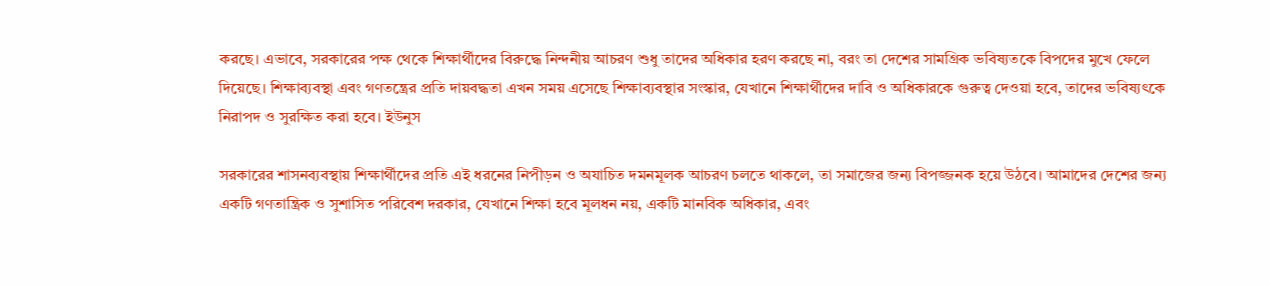করছে। এভাবে, সরকারের পক্ষ থেকে শিক্ষার্থীদের বিরুদ্ধে নিন্দনীয় আচরণ শুধু তাদের অধিকার হরণ করছে না, বরং তা দেশের সামগ্রিক ভবিষ্যতকে বিপদের মুখে ফেলে দিয়েছে। শিক্ষাব্যবস্থা এবং গণতন্ত্রের প্রতি দায়বদ্ধতা এখন সময় এসেছে শিক্ষাব্যবস্থার সংস্কার, যেখানে শিক্ষার্থীদের দাবি ও অধিকারকে গুরুত্ব দেওয়া হবে, তাদের ভবিষ্যৎকে নিরাপদ ও সুরক্ষিত করা হবে। ইউনুস

সরকারের শাসনব্যবস্থায় শিক্ষার্থীদের প্রতি এই ধরনের নিপীড়ন ও অযাচিত দমনমূলক আচরণ চলতে থাকলে, তা সমাজের জন্য বিপজ্জনক হয়ে উঠবে। আমাদের দেশের জন্য একটি গণতান্ত্রিক ও সুশাসিত পরিবেশ দরকার, যেখানে শিক্ষা হবে মূলধন নয়, একটি মানবিক অধিকার, এবং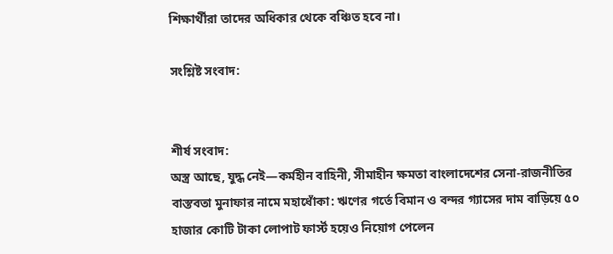শিক্ষার্থীরা তাদের অধিকার থেকে বঞ্চিত হবে না।

সংশ্লিষ্ট সংবাদ:


শীর্ষ সংবাদ:
অস্ত্র আছে, যুদ্ধ নেই—কর্মহীন বাহিনী, সীমাহীন ক্ষমতা বাংলাদেশের সেনা-রাজনীতির বাস্তবতা মুনাফার নামে মহাধোঁকা: ঋণের গর্তে বিমান ও বন্দর গ্যাসের দাম বাড়িয়ে ৫০ হাজার কোটি টাকা লোপাট ফার্স্ট হয়েও নিয়োগ পেলেন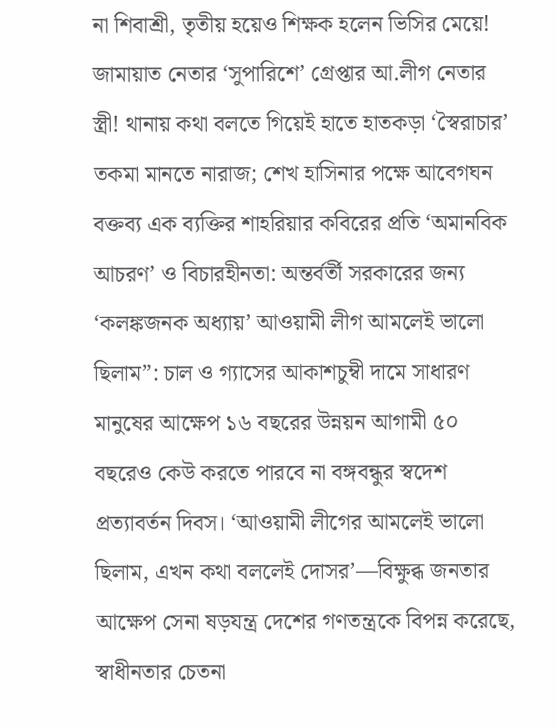না শিবাশ্রী, তৃতীয় হয়েও শিক্ষক হলেন ভিসির মেয়ে! জামায়াত নেতার ‘সুপারিশে’ গ্রেপ্তার আ.লীগ নেতার স্ত্রী! থানায় কথা বলতে গিয়েই হাতে হাতকড়া ‘স্বৈরাচার’ তকমা মানতে নারাজ; শেখ হাসিনার পক্ষে আবেগঘন বক্তব্য এক ব্যক্তির শাহরিয়ার কবিরের প্রতি ‘অমানবিক আচরণ’ ও বিচারহীনতা: অন্তর্বর্তী সরকারের জন্য ‘কলঙ্কজনক অধ্যায়’ আওয়ামী লীগ আমলেই ভালো ছিলাম”: চাল ও গ্যাসের আকাশচুম্বী দামে সাধারণ মানুষের আক্ষেপ ১৬ বছরের উন্নয়ন আগামী ৫০ বছরেও কেউ করতে পারবে না বঙ্গবন্ধুর স্বদেশ প্রত্যাবর্তন দিবস। ‘আওয়ামী লীগের আমলেই ভালো ছিলাম, এখন কথা বললেই দোসর’—বিক্ষুব্ধ জনতার আক্ষেপ সেনা ষড়যন্ত্র দেশের গণতন্ত্রকে বিপন্ন করেছে, স্বাধীনতার চেতনা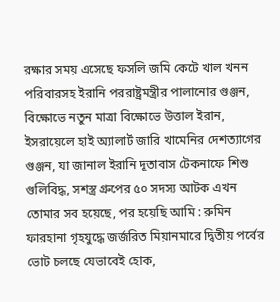রক্ষার সময় এসেছে ফসলি জমি কেটে খাল খনন পরিবারসহ ইরানি পররাষ্ট্রমন্ত্রীর পালানোর গুঞ্জন, বিক্ষোভে নতুন মাত্রা বিক্ষোভে উত্তাল ইরান, ইসরায়েলে হাই অ্যালার্ট জারি খামেনির দেশত্যাগের গুঞ্জন, যা জানাল ইরানি দূতাবাস টেকনাফে শিশু গুলিবিদ্ধ, সশস্ত্র গ্রুপের ৫০ সদস্য আটক এখন তোমার সব হয়েছে, পর হয়েছি আমি : রুমিন ফারহানা গৃহযুদ্ধে জর্জরিত মিয়ানমারে দ্বিতীয় পর্বের ভোট চলছে যেভাবেই হোক,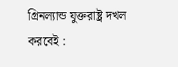গ্রিনল্যান্ড যুক্তরাষ্ট্র দখল করবেই :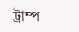ট্রাম্প